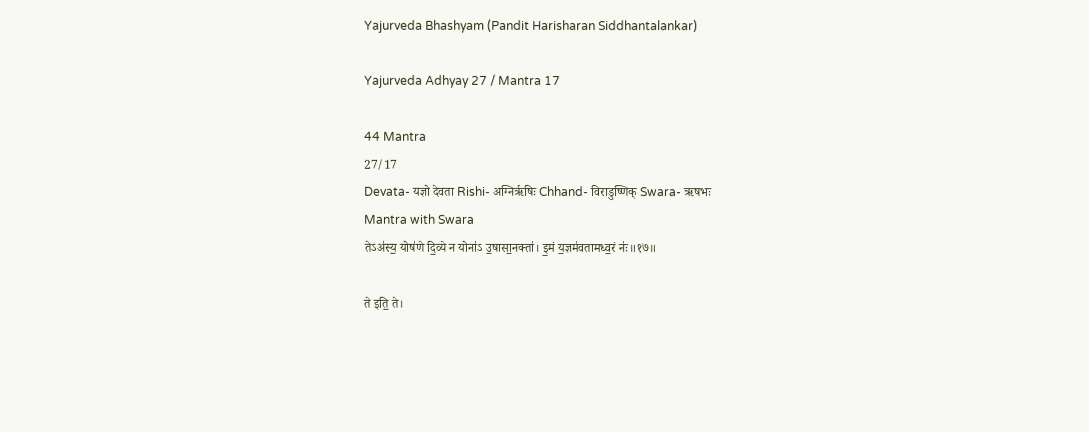Yajurveda Bhashyam (Pandit Harisharan Siddhantalankar)

Yajurveda Adhyay 27 / Mantra 17

44 Mantra
27/17
Devata- यज्ञो देवता Rishi- अग्निर्ऋषिः Chhand- विराडुष्णिक् Swara- ऋषभः
Mantra with Swara
तेऽअ॑स्य॒ योष॑णे दि॒व्ये न योना॑ऽ उ॒षासा॒नक्ता॑। इ॒मं य॒ज्ञम॑वतामध्व॒रं नः॑॥१७॥

ते इति॒ ते।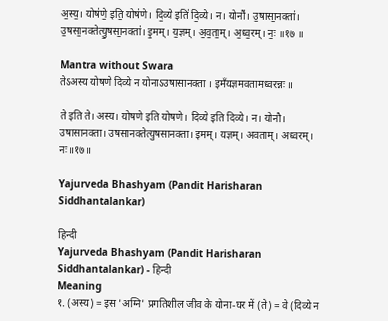अ॒स्य॒। योष॑णे॒ इति॒ योष॑णे। दि॒व्ये इति॑ दि॒व्ये। न। योनौ॑। उ॒षासा॒नक्ता॑। उ॒षसा॒नक्तेत्यु॒षसा॒नक्ता॑। इ॒मम्। य॒ज्ञम्। अ॒व॒ता॒म्। अ॒ध्व॒रम्। नः॒ ॥१७ ॥

Mantra without Swara
तेऽअस्य योषणे दिव्ये न योनाऽउषासानक्ता । इमँयज्ञमवतामध्वरन्नः ॥

ते इति ते। अस्य। योषणे इति योषणे। दिव्ये इति दिव्ये। न। योनौ। उषासानक्ता। उषसानक्तेत्युषसानक्ता। इमम्। यज्ञम्। अवताम्। अध्वरम्। नः॥१७॥

Yajurveda Bhashyam (Pandit Harisharan Siddhantalankar)

हिन्दी
Yajurveda Bhashyam (Pandit Harisharan Siddhantalankar) - हिन्दी
Meaning
१. (अस्य) = इस 'अग्नि' प्रगतिशील जीव के योना-घर में (ते) = वे (दिव्ये न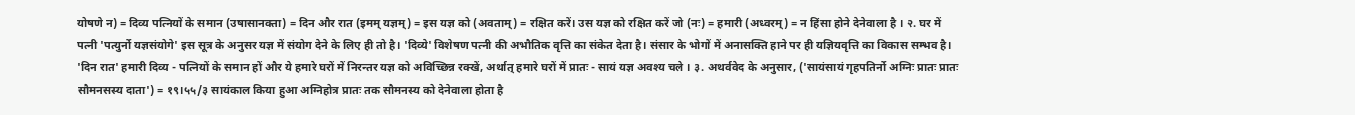योषणे न) = दिव्य पत्नियों के समान (उषासानक्ता) = दिन और रात (इमम् यज्ञम्) = इस यज्ञ को (अवताम्) = रक्षित करें। उस यज्ञ को रक्षित करें जो (नः) = हमारी (अध्वरम्) = न हिंसा होने देनेवाला है । २. घर में पत्नी 'पत्युर्नो यज्ञसंयोगे' इस सूत्र के अनुसर यज्ञ में संयोग देने के लिए ही तो है। 'दिव्ये' विशेषण पत्नी की अभौतिक वृत्ति का संकेत देता है। संसार के भोगों में अनासक्ति हाने पर ही यज्ञियवृत्ति का विकास सम्भव है। 'दिन रात' हमारी दिव्य - पत्नियों के समान हों और ये हमारे घरों में निरन्तर यज्ञ को अविच्छिन्न रक्खें, अर्थात् हमारे घरों में प्रातः - सायं यज्ञ अवश्य चले । ३. अथर्ववेद के अनुसार, ('सायंसायं गृहपतिर्नो अग्निः प्रातः प्रातः सौमनसस्य दाता') = १९।५५/३ सायंकाल किया हुआ अग्निहोत्र प्रातः तक सौमनस्य को देनेवाला होता है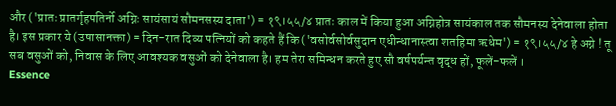और ('प्रातः प्रातर्गृहपतिर्नो अग्निः सायंसायं सौमनसस्य दाता') = १९।५५/४ प्रातः काल में किया हुआ अग्निहोत्र सायंकाल तक सौमनस्य देनेवाला होता है। इस प्रकार ये (उषासानक्ता) = दिन-रात दिव्य पत्नियों को कहते हैं कि ('वसोर्वसोर्वसुदान एधीन्धानास्त्वा शतहिमा ऋधेम') = १९।५५/४ हे अग्ने ! तू सब वसुओं को, निवास के लिए आवश्यक वसुओं को देनेवाला है। हम तेरा समिन्धन करते हुए सौ वर्षपर्यन्त वृद्ध हों, फूलें-फलें ।
Essence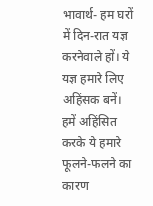भावार्थ- हम घरों में दिन-रात यज्ञ करनेवाले हों। ये यज्ञ हमारे लिए अहिंसक बनें। हमें अहिंसित करके ये हमारे फूलने-फलने का कारण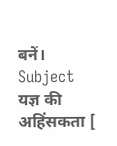बनें।
Subject
यज्ञ की अहिंसकता [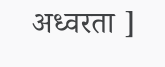अध्वरता ]